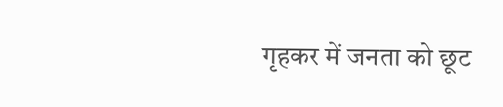गृहकर में जनता को छूट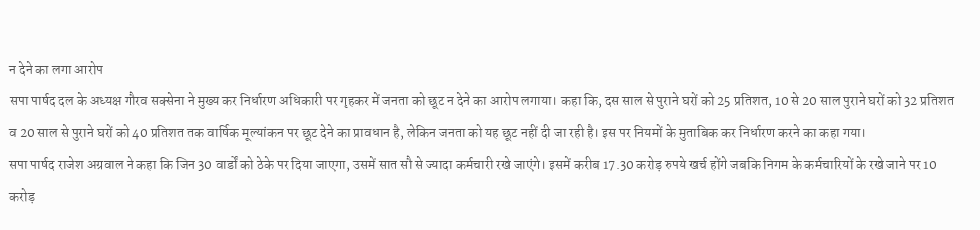न देने का लगा आरोप
सपा पार्षद दल के अध्यक्ष गौरव सक्सेना ने मुख्य कर निर्धारण अधिकारी पर गृहकर में जनता को छूट न देने का आरोप लगाया। कहा कि, दस साल से पुराने घरों को 25 प्रतिशत, 10 से 20 साल पुराने घरों को 32 प्रतिशत व 20 साल से पुराने घरों को 40 प्रतिशत तक वार्षिक मूल्यांकन पर छूट देने का प्रावधान है, लेकिन जनता को यह छूट नहीं दी जा रही है। इस पर नियमों के मुताबिक कर निर्धारण करने का कहा गया।
सपा पार्षद राजेश अग्रवाल ने कहा कि जिन 30 वार्डों को ठेके पर दिया जाएगा, उसमें सात सौ से ज्यादा कर्मचारी रखे जाएंगे। इसमें करीब 17.30 करोड़ रुपये खर्च होंगे जबकि निगम के कर्मचारियों के रखे जाने पर 10 करोड़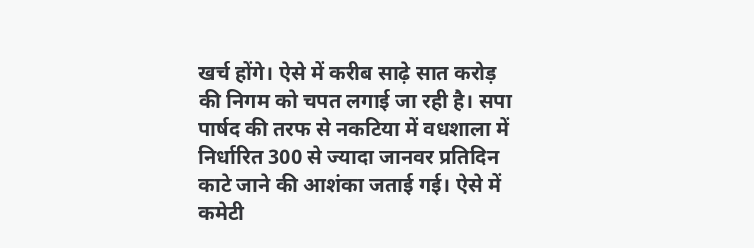खर्च होंगे। ऐसे में करीब साढ़े सात करोड़ की निगम को चपत लगाई जा रही है। सपा पार्षद की तरफ से नकटिया में वधशाला में निर्धारित 300 से ज्यादा जानवर प्रतिदिन काटे जाने की आशंका जताई गई। ऐसे में कमेटी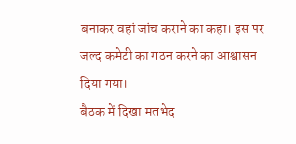बनाकर वहां जांच कराने का कहा। इस पर जल्द कमेटी का गठन करने का आश्वासन दिया गया।
बैठक में दिखा मतभेद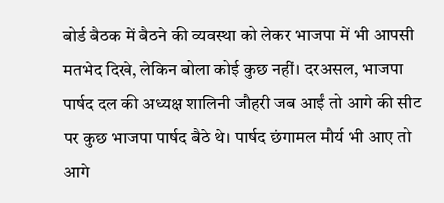बोर्ड बैठक में बैठने की व्यवस्था को लेकर भाजपा में भी आपसी मतभेद दिखे, लेकिन बोला कोई कुछ नहीं। दरअसल, भाजपा पार्षद दल की अध्यक्ष शालिनी जौहरी जब आईं तो आगे की सीट पर कुछ भाजपा पार्षद बैठे थे। पार्षद छंगामल मौर्य भी आए तो आगे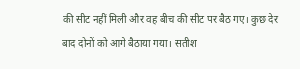की सीट नहीं मिली और वह बीच की सीट पर बैठ गए। कुछ देर बाद दोनों को आगे बैठाया गया। सतीश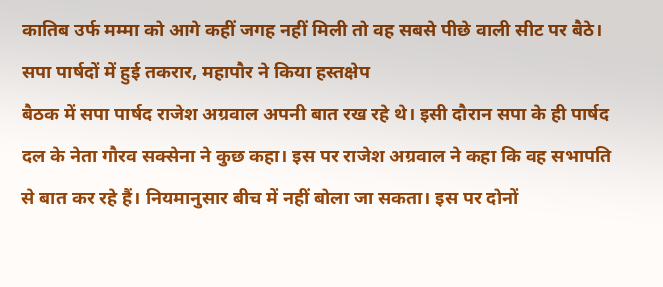कातिब उर्फ मम्मा को आगे कहीं जगह नहीं मिली तो वह सबसे पीछे वाली सीट पर बैठे।
सपा पार्षदों में हुई तकरार, महापौर ने किया हस्तक्षेप
बैठक में सपा पार्षद राजेश अग्रवाल अपनी बात रख रहे थे। इसी दौरान सपा के ही पार्षद दल के नेता गौरव सक्सेना ने कुछ कहा। इस पर राजेश अग्रवाल ने कहा कि वह सभापति से बात कर रहे हैं। नियमानुसार बीच में नहीं बोला जा सकता। इस पर दोनों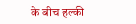के बीच हल्की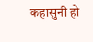कहासुनी हो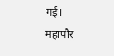गई। महापौर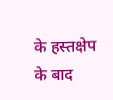के हस्तक्षेप के बाद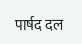पार्षद दल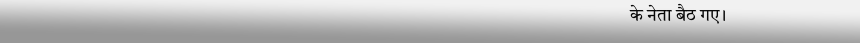के नेता बैठ गए।